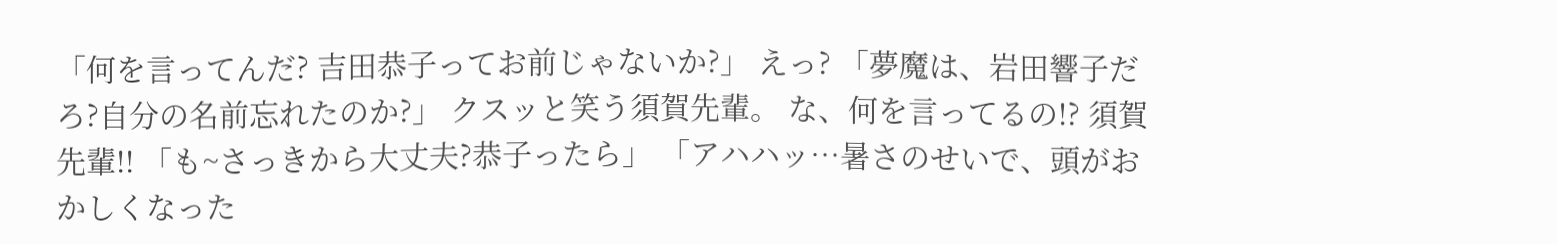「何を言ってんだ? 吉田恭子ってお前じゃないか?」 えっ? 「夢魔は、岩田響子だろ?自分の名前忘れたのか?」 クスッと笑う須賀先輩。 な、何を言ってるの!? 須賀先輩!! 「も~さっきから大丈夫?恭子ったら」 「アハハッ…暑さのせいで、頭がおかしくなった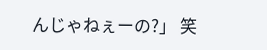んじゃねぇーの?」 笑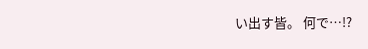い出す皆。 何で…!?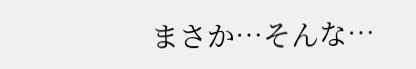まさか…そんな…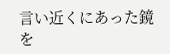言い近くにあった鏡を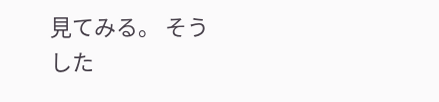見てみる。 そうした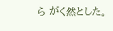ら がく然とした。